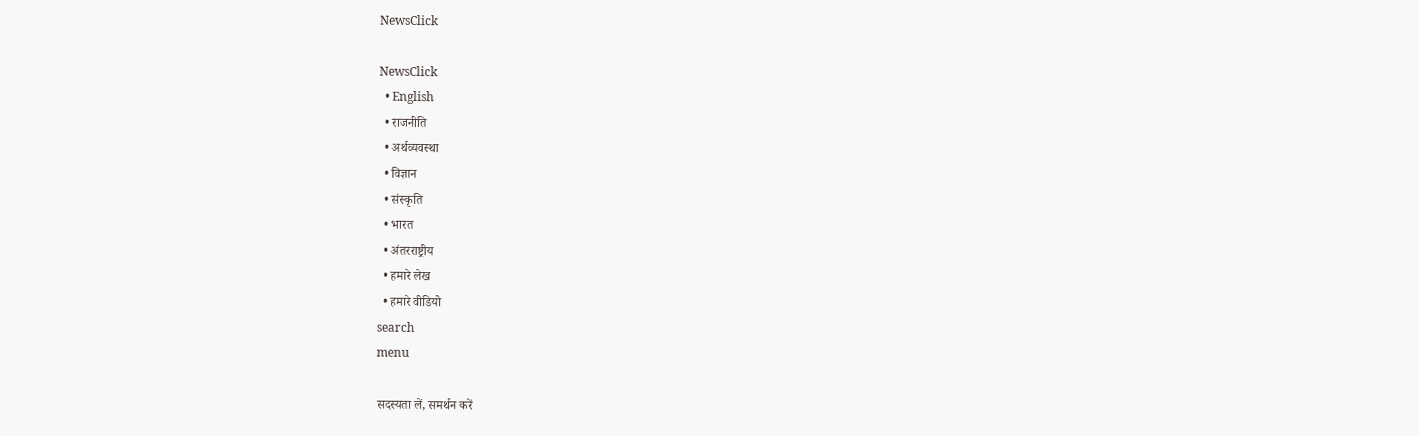NewsClick

NewsClick
  • English
  • राजनीति
  • अर्थव्यवस्था
  • विज्ञान
  • संस्कृति
  • भारत
  • अंतरराष्ट्रीय
  • हमारे लेख
  • हमारे वीडियो
search
menu

सदस्यता लें, समर्थन करें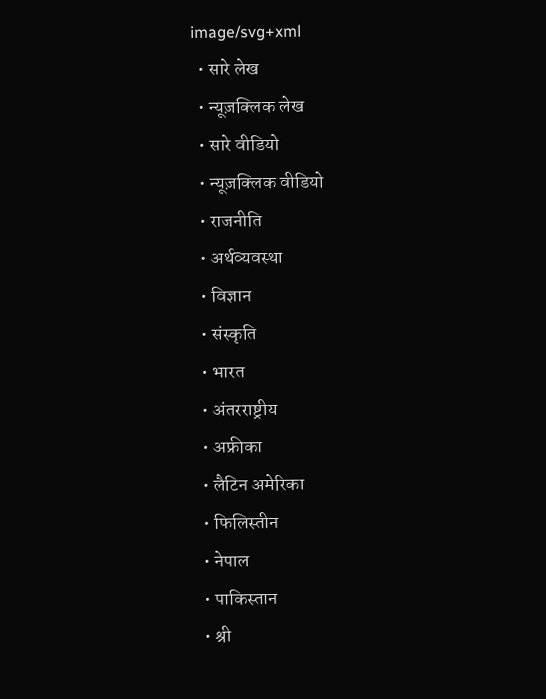image/svg+xml
  • सारे लेख
  • न्यूज़क्लिक लेख
  • सारे वीडियो
  • न्यूज़क्लिक वीडियो
  • राजनीति
  • अर्थव्यवस्था
  • विज्ञान
  • संस्कृति
  • भारत
  • अंतरराष्ट्रीय
  • अफ्रीका
  • लैटिन अमेरिका
  • फिलिस्तीन
  • नेपाल
  • पाकिस्तान
  • श्री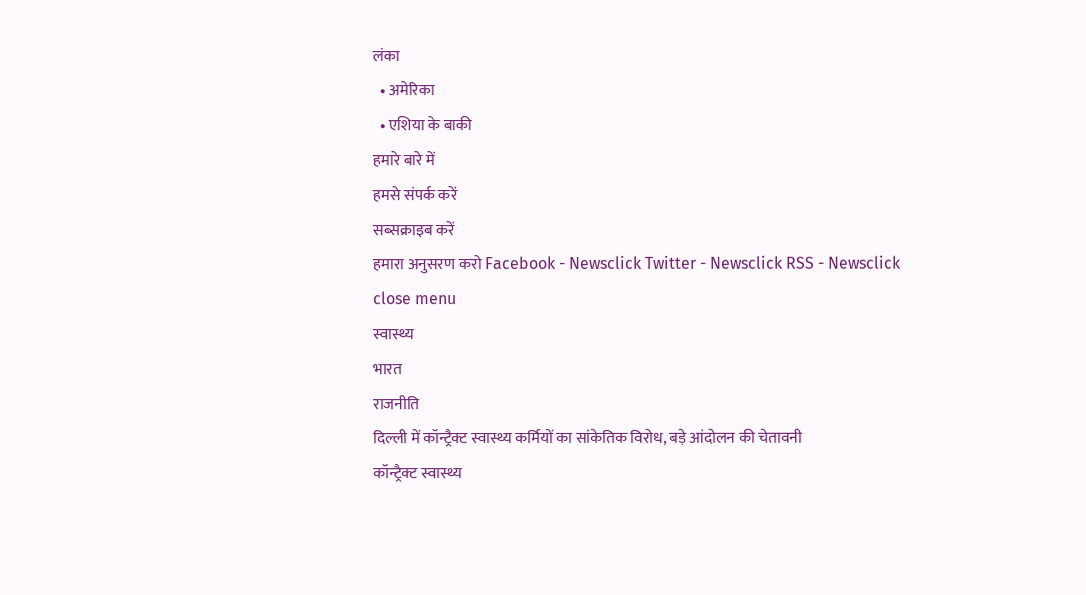लंका
  • अमेरिका
  • एशिया के बाकी
हमारे बारे में
हमसे संपर्क करें
सब्सक्राइब करें
हमारा अनुसरण करो Facebook - Newsclick Twitter - Newsclick RSS - Newsclick
close menu
स्वास्थ्य
भारत
राजनीति
दिल्ली में कॉन्ट्रैक्ट स्वास्थ्य कर्मियों का सांकेतिक विरोध, बड़े आंदोलन की चेतावनी
कॉन्ट्रैक्ट स्वास्थ्य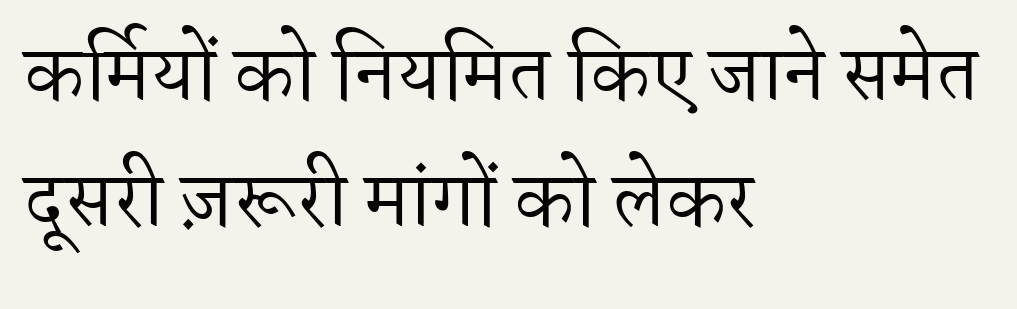कर्मियों को नियमित किए जाने समेत दूसरी ज़रूरी मांगों को लेकर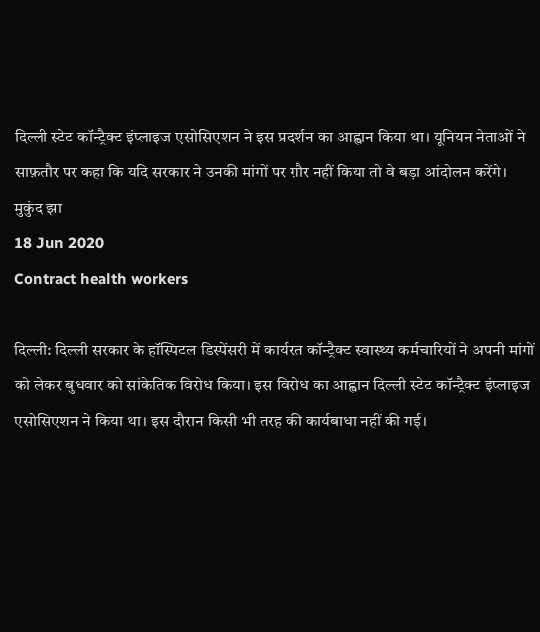दिल्ली स्टेट कॉन्ट्रैक्ट इंप्लाइज एसोसिएशन ने इस प्रदर्शन का आह्वान किया था। यूनियन नेताओं ने साफ़तौर पर कहा कि यदि सरकार ने उनकी मांगों पर ग़ौर नहीं किया तो वे बड़ा आंदोलन करेंगे।
मुकुंद झा
18 Jun 2020
Contract health workers

दिल्ली: दिल्ली सरकार के हॉस्पिटल डिस्पेंसरी में कार्यरत कॉन्ट्रैक्ट स्वास्थ्य कर्मचारियों ने अपनी मांगों को लेकर बुधवार को सांकेतिक विरोध किया। इस विरोध का आह्वान दिल्ली स्टेट कॉन्ट्रैक्ट इंप्लाइज एसोसिएशन ने किया था। इस दौरान किसी भी तरह की कार्यबाधा नहीं की गई।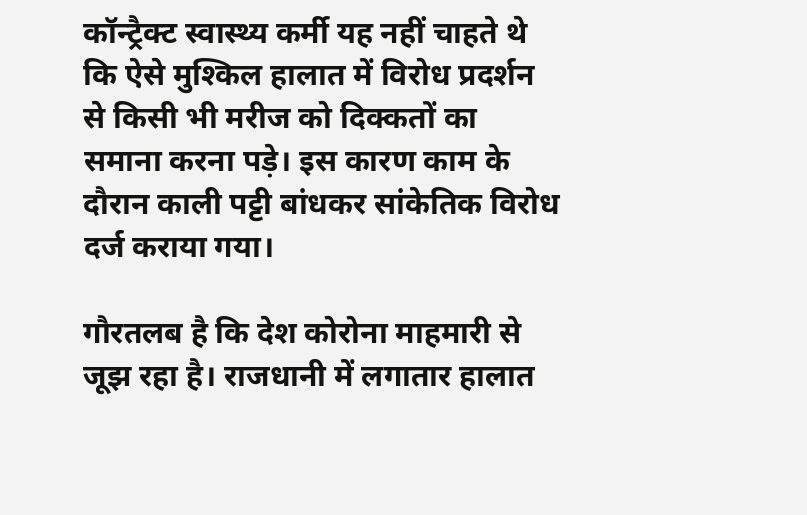कॉन्ट्रैक्ट स्वास्थ्य कर्मी यह नहीं चाहते थे कि ऐसे मुश्किल हालात में विरोध प्रदर्शन से किसी भी मरीज को दिक्कतों का समाना करना पड़े। इस कारण काम के दौरान काली पट्टी बांधकर सांकेतिक विरोध दर्ज कराया गया।

गौरतलब है कि देश कोरोना माहमारी से जूझ रहा है। राजधानी में लगातार हालात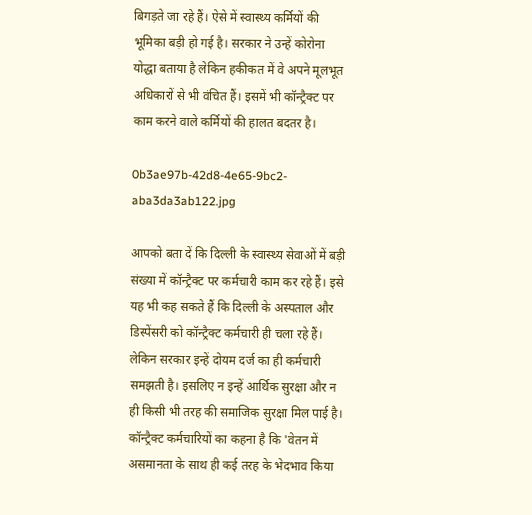बिगड़ते जा रहे हैं। ऐसे में स्वास्थ्य कर्मियों की भूमिका बड़ी हो गई है। सरकार ने उन्हें कोरोना योद्धा बताया है लेकिन हकीकत में वे अपने मूलभूत अधिकारों से भी वंचित हैं। इसमें भी कॉन्ट्रैक्ट पर काम करने वाले कर्मियों की हालत बदतर है।

0b3ae97b-42d8-4e65-9bc2-aba3da3ab122.jpg

आपको बता दें कि दिल्ली के स्वास्थ्य सेवाओं में बड़ी संख्या में कॉन्ट्रैक्ट पर कर्मचारी काम कर रहे हैं। इसे यह भी कह सकते हैं कि दिल्ली के अस्पताल और डिस्पेंसरी को कॉन्ट्रैक्ट कर्मचारी ही चला रहे हैं। लेकिन सरकार इन्हें दोयम दर्ज का ही कर्मचारी समझती है। इसलिए न इन्हें आर्थिक सुरक्षा और न ही किसी भी तरह की समाजिक सुरक्षा मिल पाई है। कॉन्ट्रैक्ट कर्मचारियों का कहना है कि 'वेतन में असमानता के साथ ही कई तरह के भेदभाव किया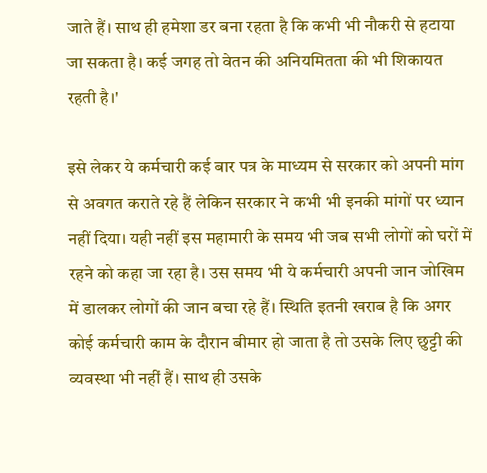जाते हैं। साथ ही हमेशा डर बना रहता है कि कभी भी नौकरी से हटाया जा सकता है। कई जगह तो वेतन की अनियमितता की भी शिकायत रहती है।'

इसे लेकर ये कर्मचारी कई बार पत्र के माध्यम से सरकार को अपनी मांग से अवगत कराते रहे हैं लेकिन सरकार ने कभी भी इनकी मांगों पर ध्यान नहीं दिया। यही नहीं इस महामारी के समय भी जब सभी लोगों को घरों में रहने को कहा जा रहा है। उस समय भी ये कर्मचारी अपनी जान जोखिम में डालकर लोगों की जान बचा रहे हैं। स्थिति इतनी खराब है कि अगर कोई कर्मचारी काम के दौरान बीमार हो जाता है तो उसके लिए छुट्टी की व्यवस्था भी नहीं हैं। साथ ही उसके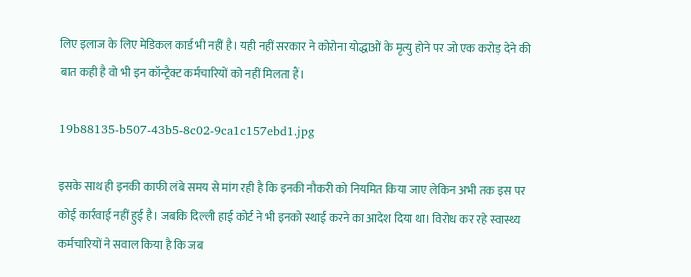लिए इलाज के लिए मेडिकल कार्ड भी नहीं है। यही नहीं सरकार ने कोरोना योद्धाओं के मृत्यु होने पर जो एक करोड़ देने की बात कही है वो भी इन कॉन्ट्रैक्ट कर्मचारियों को नहीं मिलता हैं।

19b88135-b507-43b5-8c02-9ca1c157ebd1.jpg

इसके साथ ही इनकी काफी लंबे समय से मांग रही है कि इनकी नौकरी को नियमित किया जाए लेकिन अभी तक इस पर कोई कार्रवाई नहीं हुई है। जबकि दिल्ली हाई कोर्ट ने भी इनको स्थाई करने का आदेश दिया था। विरोध कर रहे स्वास्थ्य कर्मचारियों ने सवाल किया है कि जब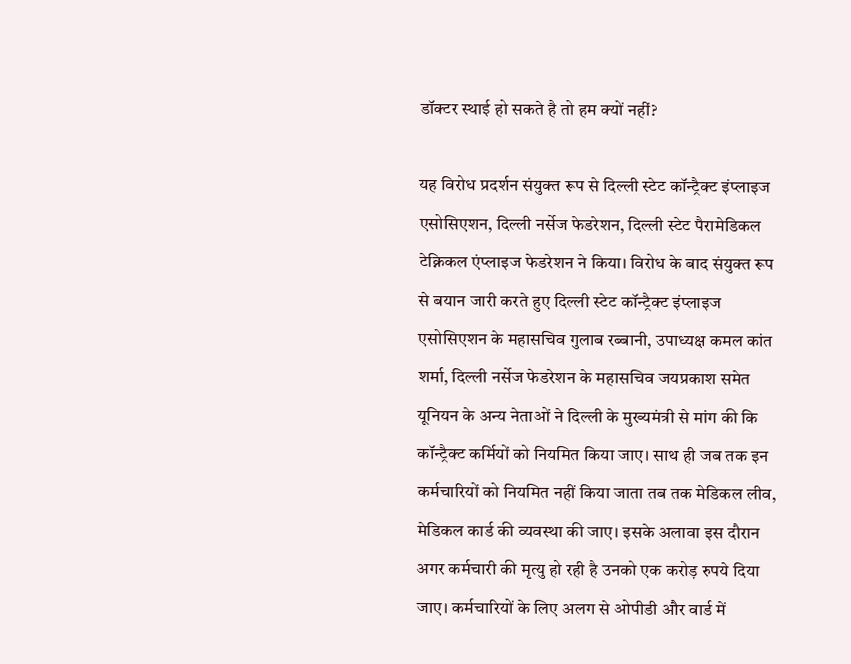डॉक्टर स्थाई हो सकते है तो हम क्यों नहीं?

यह विरोध प्रदर्शन संयुक्त रूप से दिल्ली स्टेट कॉन्ट्रैक्ट इंप्लाइज एसोसिएशन, दिल्ली नर्सेज फेडरेशन, दिल्ली स्टेट पैरामेडिकल टेक्निकल एंप्लाइज फेडरेशन ने किया। विरोध के बाद संयुक्त रूप से बयान जारी करते हुए दिल्ली स्टेट कॉन्ट्रैक्ट इंप्लाइज एसोसिएशन के महासचिव गुलाब रब्बानी, उपाध्यक्ष कमल कांत शर्मा, दिल्ली नर्सेज फेडरेशन के महासचिव जयप्रकाश समेत यूनियन के अन्य नेताओं ने दिल्ली के मुख्यमंत्री से मांग की कि कॉन्ट्रैक्ट कर्मियों को नियमित किया जाए। साथ ही जब तक इन कर्मचारियों को नियमित नहीं किया जाता तब तक मेडिकल लीव, मेडिकल कार्ड की व्यवस्था की जाए। इसके अलावा इस दौरान अगर कर्मचारी की मृत्यु हो रही है उनको एक करोड़ रुपये दिया जाए। कर्मचारियों के लिए अलग से ओपीडी और वार्ड में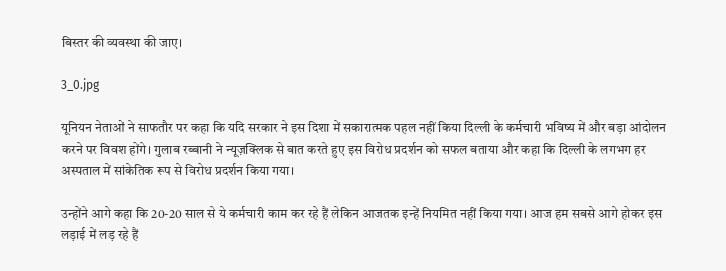बिस्तर की व्यवस्था की जाए।

3_0.jpg

यूनियन नेताओं ने साफतौर पर कहा कि यदि सरकार ने इस दिशा में सकारात्मक पहल नहीं किया दिल्ली के कर्मचारी भविष्य में और बड़ा आंदोलन करने पर विवश होंगे। गुलाब रब्बानी ने न्यूज़क्लिक से बात करते हुए इस विरोध प्रदर्शन को सफल बताया और कहा कि दिल्ली के लगभग हर अस्पताल में सांकेतिक रूप से विरोध प्रदर्शन किया गया।

उन्होंने आगे कहा कि 20-20 साल से ये कर्मचारी काम कर रहे हैं लेकिन आजतक इन्हें नियमित नहीं किया गया। आज हम सबसे आगे होकर इस लड़ाई में लड़ रहे हैं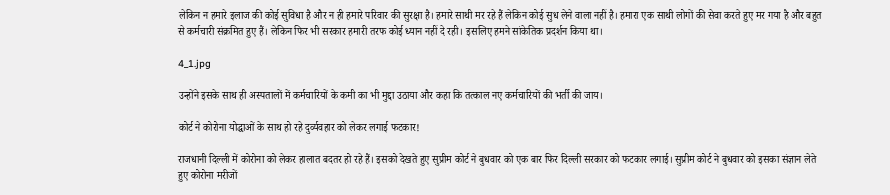लेकिन न हमारे इलाज की कोई सुविधा है और न ही हमारे परिवार की सुरक्षा है। हमारे साथी मर रहे हैं लेकिन कोई सुध लेने वाला नहीं है। हमारा एक साथी लोगों की सेवा करते हुए मर गया है और बहुत से कर्मचारी संक्रमित हुए हैं। लेकिन फिर भी सरकार हमारी तरफ कोई ध्यान नहीं दे रही। इसलिए हमने सांकेतिक प्रदर्शन किया था।

4_1.jpg

उन्होंने इसके साथ ही अस्पतालों में कर्मचारियों के कमी का भी मुद्दा उठाया और कहा कि तत्काल नए कर्मचारियों की भर्ती की जाय।

कोर्ट ने कोरोना योद्धाओं के साथ हो रहे दुर्व्यवहार को लेकर लगाई फटकार!

राजधानी दिल्ली में कोरोना को लेकर हालात बदतर हो रहे हैं। इसको देखते हुए सुप्रीम कोर्ट ने बुधवार को एक बार फिर दिल्ली सरकार को फटकार लगाई। सुप्रीम कोर्ट ने बुधवार को इसका संज्ञान लेते हुए कोरोना मरीजों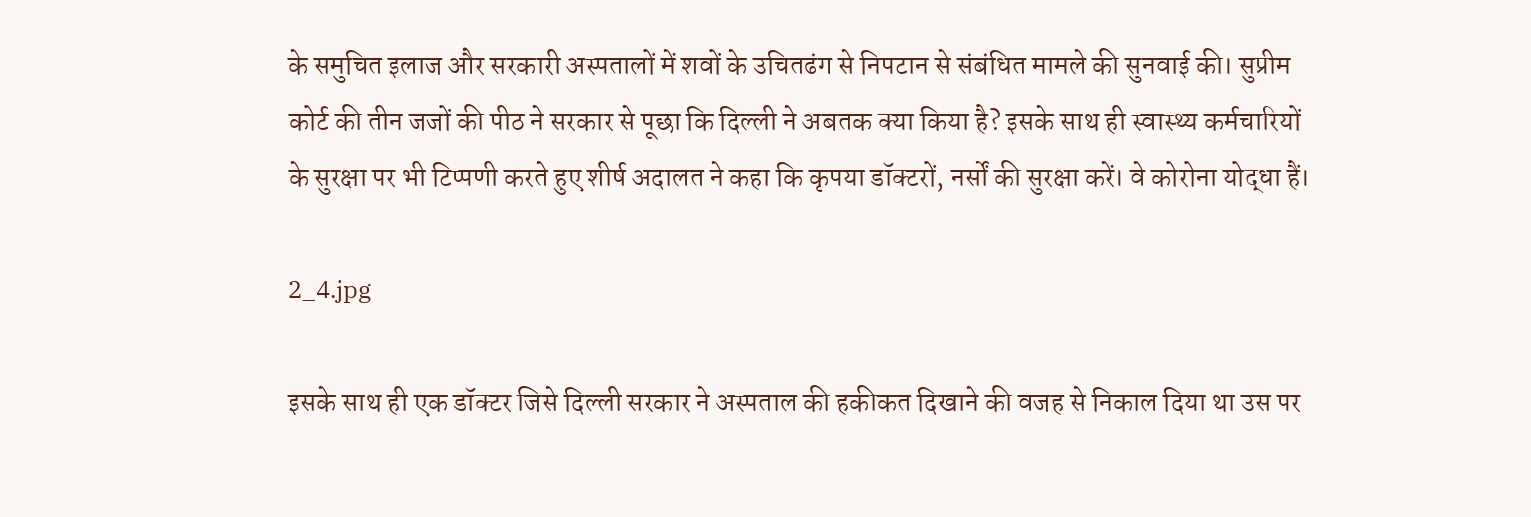के समुचित इलाज और सरकारी अस्पतालों में शवों के उचितढंग से निपटान से संबंधित मामले की सुनवाई की। सुप्रीम कोर्ट की तीन जजों की पीठ ने सरकार से पूछा कि दिल्ली ने अबतक क्या किया है? इसके साथ ही स्वास्थ्य कर्मचारियों के सुरक्षा पर भी टिप्पणी करते हुए शीर्ष अदालत ने कहा कि कृपया डॉक्टरों, नर्सों की सुरक्षा करें। वे कोरोना योद्धा हैं।

2_4.jpg

इसके साथ ही एक डॉक्टर जिसे दिल्ली सरकार ने अस्पताल की हकीकत दिखाने की वजह से निकाल दिया था उस पर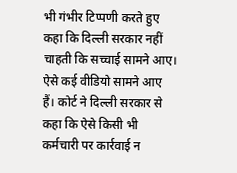भी गंभीर टिप्पणी करते हुए कहा कि दिल्ली सरकार नहीं चाहती कि सच्चाई सामने आए। ऐसे कई वीडियो सामने आए हैं। कोर्ट ने दिल्ली सरकार से कहा कि ऐसे किसी भी कर्मचारी पर कार्रवाई न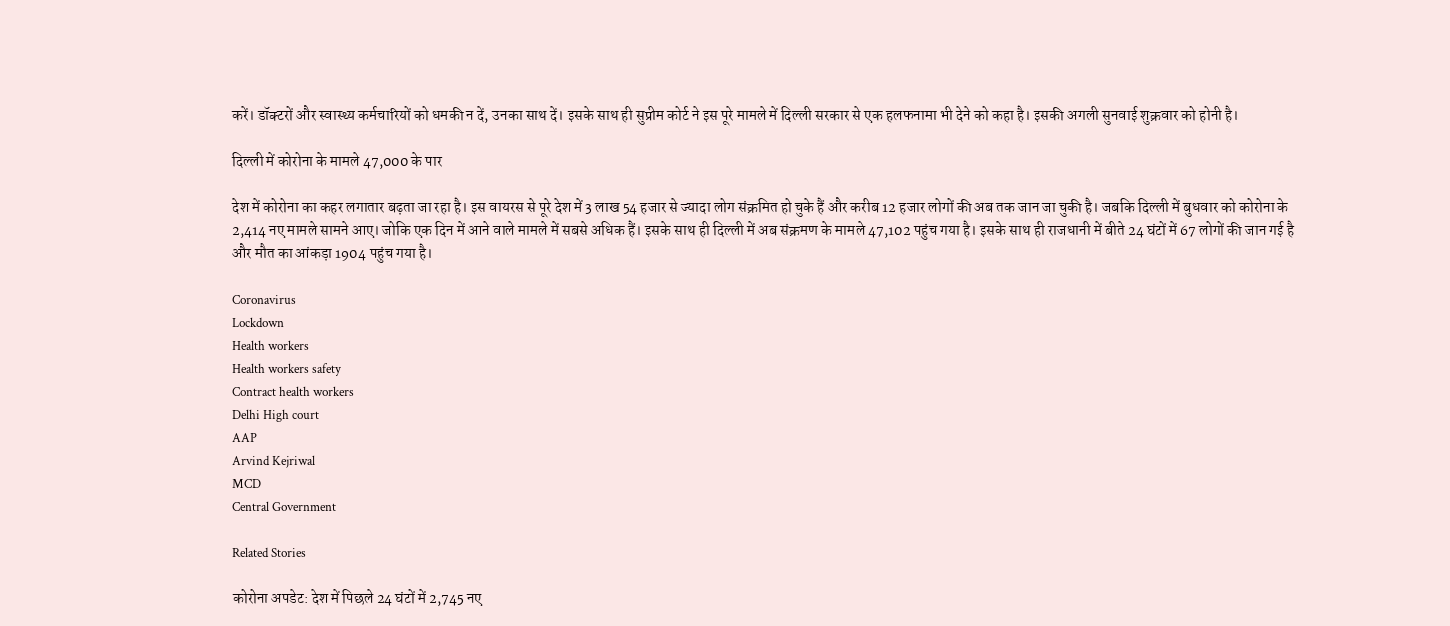करें। डॉक्टरों और स्वास्थ्य कर्मचारियों को धमकी न दें, उनका साथ दें। इसके साथ ही सुप्रीम कोर्ट ने इस पूरे मामले में दिल्ली सरकार से एक हलफनामा भी देने को कहा है। इसकी अगली सुनवाई शुक्रवार को होनी है।

दिल्ली में कोरोना के मामले 47,000 के पार

देश में कोरोना का कहर लगातार बढ़ता जा रहा है। इस वायरस से पूरे देश में 3 लाख 54 हजार से ज्यादा लोग संक्रमित हो चुके हैं और करीब 12 हजार लोगों की अब तक जान जा चुकी है। जबकि दिल्ली में बुधवार को कोरोना के 2,414 नए मामले सामने आए। जोकि एक दिन में आने वाले मामले में सबसे अधिक हैं। इसके साथ ही दिल्ली में अब संक्रमण के मामले 47,102 पहुंच गया है। इसके साथ ही राजधानी में बीते 24 घंटों में 67 लोगों की जान गई है और मौत का आंकड़ा 1904 पहुंच गया है।

Coronavirus
Lockdown
Health workers
Health workers safety
Contract health workers
Delhi High court
AAP
Arvind Kejriwal
MCD
Central Government

Related Stories

कोरोना अपडेट: देश में पिछले 24 घंटों में 2,745 नए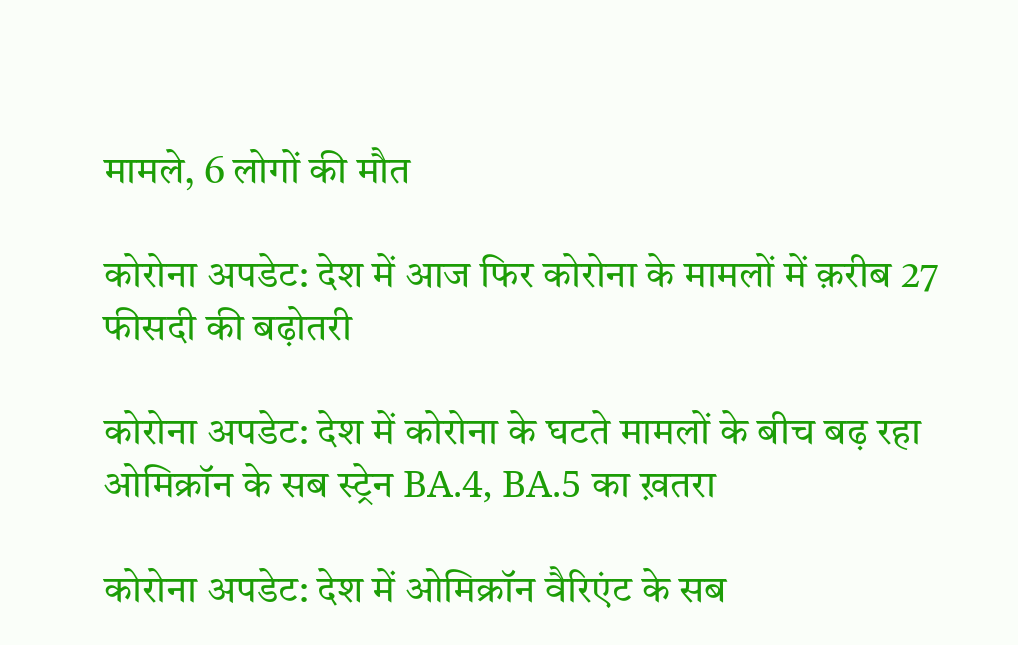मामले, 6 लोगों की मौत

कोरोना अपडेट: देश में आज फिर कोरोना के मामलों में क़रीब 27 फीसदी की बढ़ोतरी

कोरोना अपडेट: देश में कोरोना के घटते मामलों के बीच बढ़ रहा ओमिक्रॉन के सब स्ट्रेन BA.4, BA.5 का ख़तरा

कोरोना अपडेट: देश में ओमिक्रॉन वैरिएंट के सब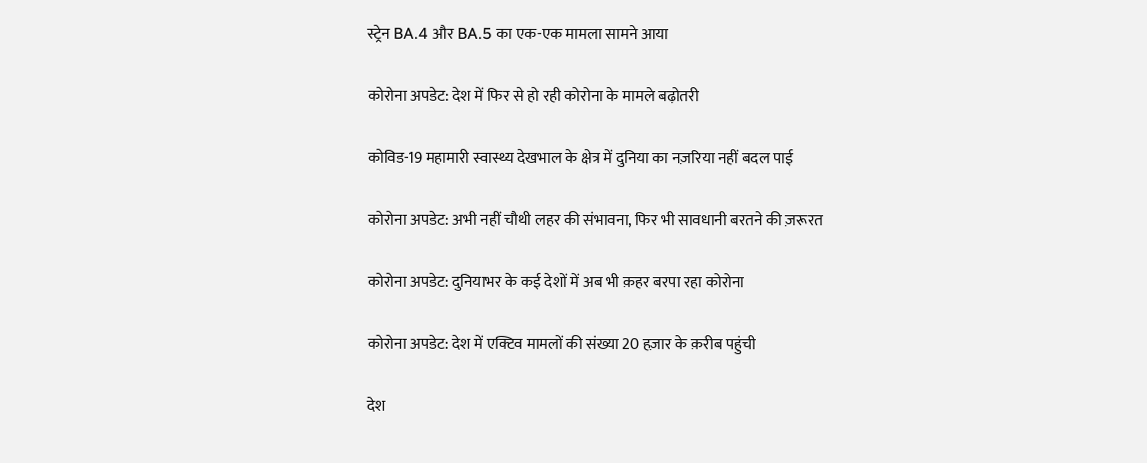स्ट्रेन BA.4 और BA.5 का एक-एक मामला सामने आया

कोरोना अपडेट: देश में फिर से हो रही कोरोना के मामले बढ़ोतरी

कोविड-19 महामारी स्वास्थ्य देखभाल के क्षेत्र में दुनिया का नज़रिया नहीं बदल पाई

कोरोना अपडेट: अभी नहीं चौथी लहर की संभावना, फिर भी सावधानी बरतने की ज़रूरत

कोरोना अपडेट: दुनियाभर के कई देशों में अब भी क़हर बरपा रहा कोरोना

कोरोना अपडेट: देश में एक्टिव मामलों की संख्या 20 हज़ार के क़रीब पहुंची

देश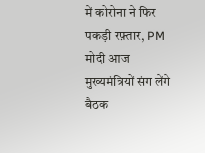में कोरोना ने फिर पकड़ी रफ़्तार, PM मोदी आज मुख्यमंत्रियों संग लेंगे बैठक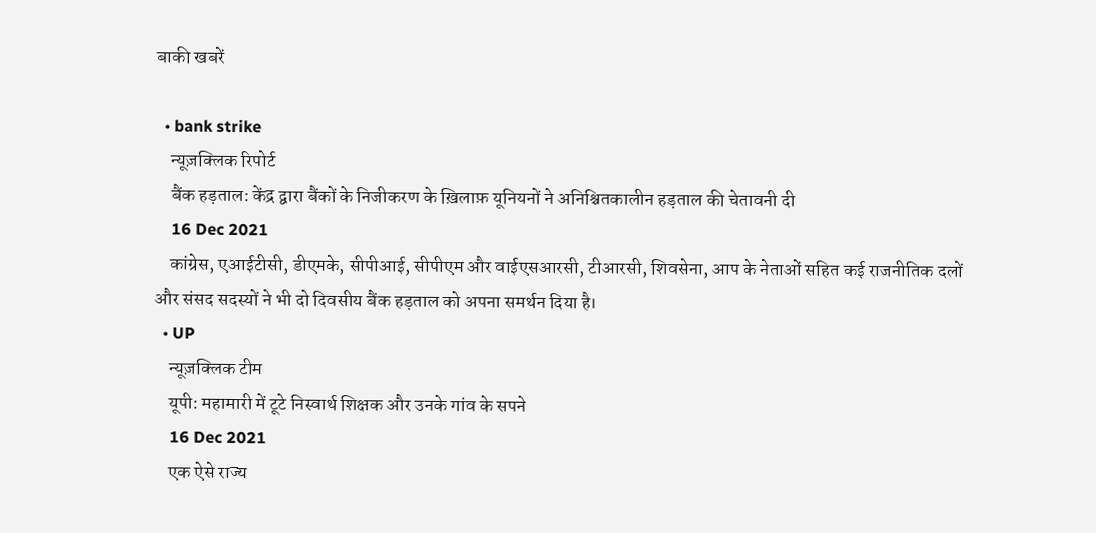बाकी खबरें

  • bank strike
    न्यूज़क्लिक रिपोर्ट
    बैंक हड़ताल: केंद्र द्वारा बैंकों के निजीकरण के ख़िलाफ़ यूनियनों ने अनिश्चितकालीन हड़ताल की चेतावनी दी
    16 Dec 2021
    कांग्रेस, एआईटीसी, डीएमके, सीपीआई, सीपीएम और वाईएसआरसी, टीआरसी, शिवसेना, आप के नेताओं सहित कई राजनीतिक दलों और संसद सदस्यों ने भी दो दिवसीय बैंक हड़ताल को अपना समर्थन दिया है।
  • UP
    न्यूज़क्लिक टीम
    यूपी: महामारी में टूटे निस्वार्थ शिक्षक और उनके गांव के सपने
    16 Dec 2021
    एक ऐसे राज्य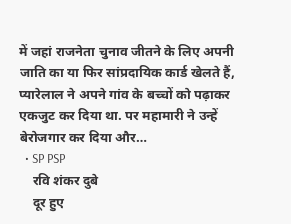में जहां राजनेता चुनाव जीतने के लिए अपनी जाति का या फिर सांप्रदायिक कार्ड खेलते हैं, प्यारेलाल ने अपने गांव के बच्चों को पढ़ाकर एकजुट कर दिया था. पर महामारी ने उन्हें बेरोजगार कर दिया और…
  • SP PSP
    रवि शंकर दुबे
    दूर हुए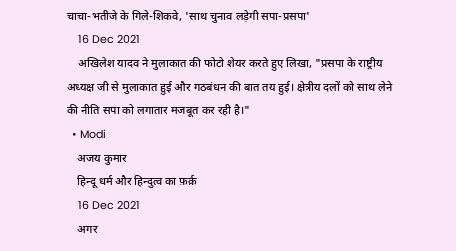चाचा-भतीजे के गिले-शिकवे, 'साथ चुनाव लड़ेगी सपा-प्रसपा'
    16 Dec 2021
    अखिलेश यादव ने मुलाकात की फोटो शेयर करते हुए लिखा, "प्रसपा के राष्ट्रीय अध्यक्ष जी से मुलाकात हुई और गठबंधन की बात तय हुई। क्षेत्रीय दलों को साथ लेने की नीति सपा को लगातार मजबूत कर रही है।"
  • Modi
    अजय कुमार
    हिन्दू धर्म और हिन्दुत्व का फ़र्क़
    16 Dec 2021
    अगर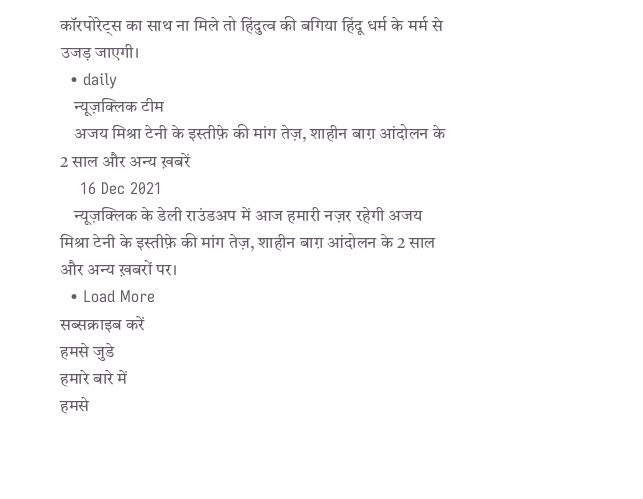कॉरपोरेट्स का साथ ना मिले तो हिंदुत्व की बगिया हिंदू धर्म के मर्म से उजड़ जाएगी।
  • daily
    न्यूज़क्लिक टीम
    अजय मिश्रा टेनी के इस्तीफ़े की मांग तेज़, शाहीन बाग़ आंदोलन के 2 साल और अन्य ख़बरें
    16 Dec 2021
    न्यूज़क्लिक के डेली राउंडअप में आज हमारी नज़र रहेगी अजय मिश्रा टेनी के इस्तीफ़े की मांग तेज़, शाहीन बाग़ आंदोलन के 2 साल और अन्य ख़बरों पर।
  • Load More
सब्सक्राइब करें
हमसे जुडे
हमारे बारे में
हमसे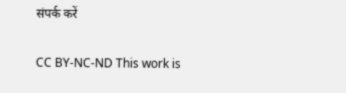संपर्क करें

CC BY-NC-ND This work is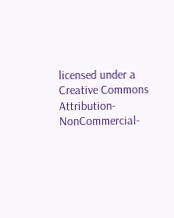licensed under a Creative Commons Attribution-NonCommercial-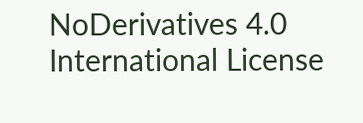NoDerivatives 4.0 International License